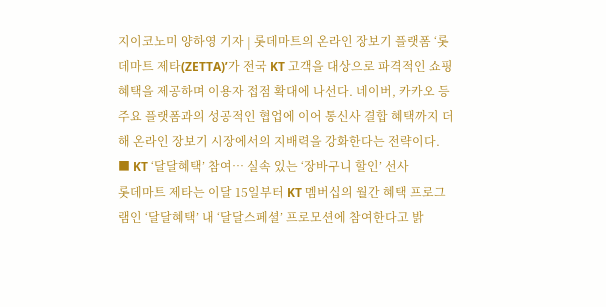지이코노미 양하영 기자 | 롯데마트의 온라인 장보기 플랫폼 ‘롯데마트 제타(ZETTA)’가 전국 KT 고객을 대상으로 파격적인 쇼핑 혜택을 제공하며 이용자 접점 확대에 나선다. 네이버, 카카오 등 주요 플랫폼과의 성공적인 협업에 이어 통신사 결합 혜택까지 더해 온라인 장보기 시장에서의 지배력을 강화한다는 전략이다.
■ KT ‘달달혜택’ 참여… 실속 있는 ‘장바구니 할인’ 선사
롯데마트 제타는 이달 15일부터 KT 멤버십의 월간 혜택 프로그램인 ‘달달혜택’ 내 ‘달달스페셜’ 프로모션에 참여한다고 밝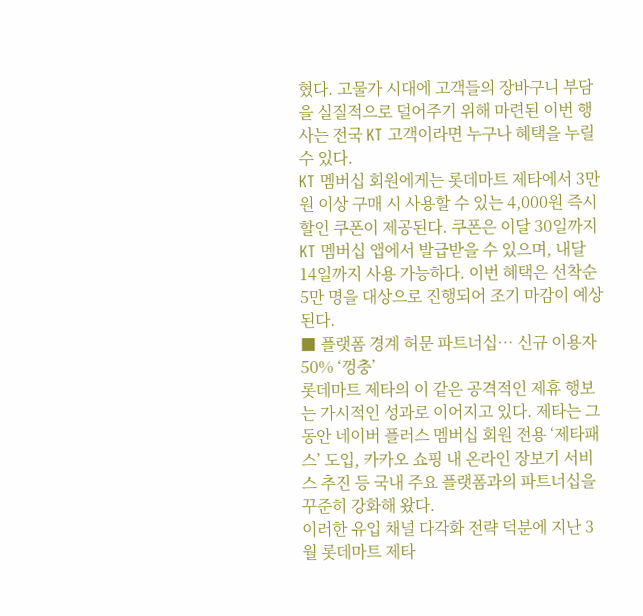혔다. 고물가 시대에 고객들의 장바구니 부담을 실질적으로 덜어주기 위해 마련된 이번 행사는 전국 KT 고객이라면 누구나 혜택을 누릴 수 있다.
KT 멤버십 회원에게는 롯데마트 제타에서 3만 원 이상 구매 시 사용할 수 있는 4,000원 즉시 할인 쿠폰이 제공된다. 쿠폰은 이달 30일까지 KT 멤버십 앱에서 발급받을 수 있으며, 내달 14일까지 사용 가능하다. 이번 혜택은 선착순 5만 명을 대상으로 진행되어 조기 마감이 예상된다.
■ 플랫폼 경계 허문 파트너십… 신규 이용자 50% ‘껑충’
롯데마트 제타의 이 같은 공격적인 제휴 행보는 가시적인 성과로 이어지고 있다. 제타는 그동안 네이버 플러스 멤버십 회원 전용 ‘제타패스’ 도입, 카카오 쇼핑 내 온라인 장보기 서비스 추진 등 국내 주요 플랫폼과의 파트너십을 꾸준히 강화해 왔다.
이러한 유입 채널 다각화 전략 덕분에 지난 3월 롯데마트 제타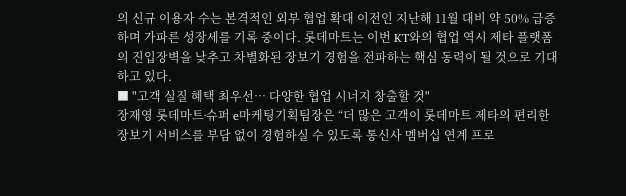의 신규 이용자 수는 본격적인 외부 협업 확대 이전인 지난해 11월 대비 약 50% 급증하며 가파른 성장세를 기록 중이다. 롯데마트는 이번 KT와의 협업 역시 제타 플랫폼의 진입장벽을 낮추고 차별화된 장보기 경험을 전파하는 핵심 동력이 될 것으로 기대하고 있다.
■ "고객 실질 혜택 최우선… 다양한 협업 시너지 창출할 것"
장재영 롯데마트∙슈퍼 e마케팅기획팀장은 “더 많은 고객이 롯데마트 제타의 편리한 장보기 서비스를 부담 없이 경험하실 수 있도록 통신사 멤버십 연계 프로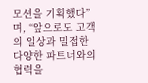모션을 기획했다”며, “앞으로도 고객의 일상과 밀접한 다양한 파트너와의 협력을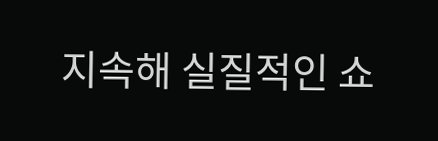지속해 실질적인 쇼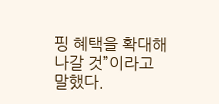핑 혜택을 확대해 나갈 것”이라고 말했다.